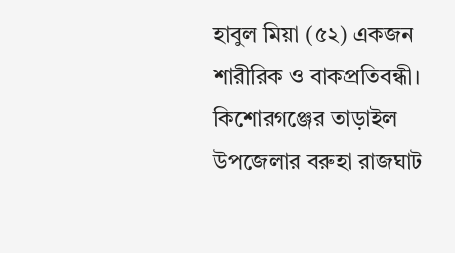হাবুল মিয়া (৫২) একজন শারীরিক ও বাকপ্রতিবন্ধী। কিশোরগঞ্জের তাড়াইল উপজেলার বরুহা রাজঘাট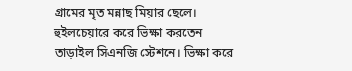গ্রামের মৃত মন্নাছ মিয়ার ছেলে। হুইলচেয়ারে করে ভিক্ষা করতেন তাড়াইল সিএনজি স্টেশনে। ভিক্ষা করে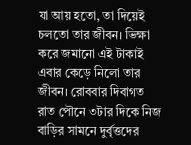যা আয় হতো, তা দিয়েই চলতো তার জীবন। ভিক্ষা করে জমানো এই টাকাই এবার কেড়ে নিলো তার জীবন। রোববার দিবাগত রাত পৌনে ৩টার দিকে নিজ বাড়ির সামনে দুর্বৃত্তদের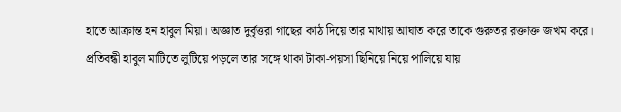হাতে আক্রান্ত হন হাবুল মিয়া। অজ্ঞাত দুর্বৃত্তরা গাছের কাঠ দিয়ে তার মাথায় আঘাত করে তাকে গুরুতর রক্তাক্ত জখম করে। প্রতিবন্ধী হাবুল মাটিতে লুটিয়ে পড়লে তার সঙ্গে থাকা টাকা-পয়সা ছিনিয়ে নিয়ে পালিয়ে যায়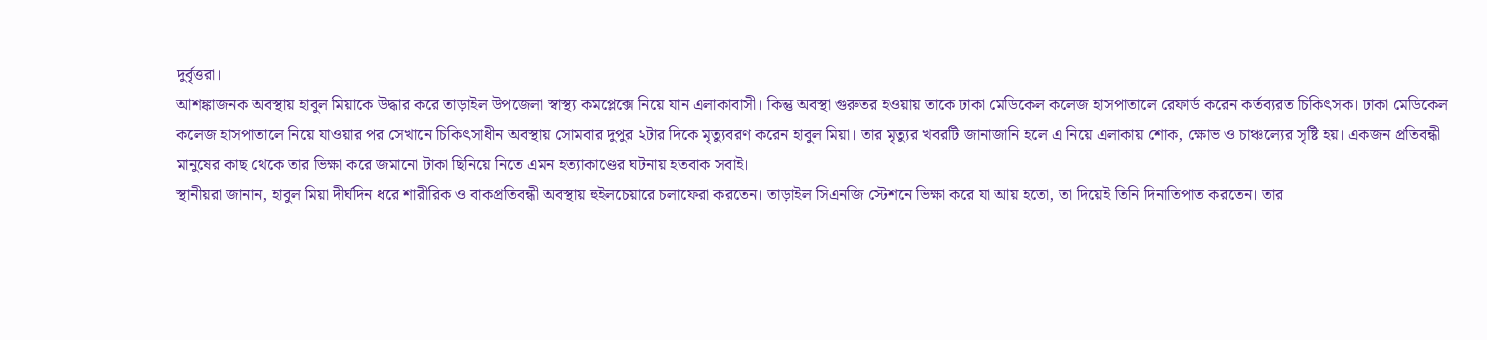দুর্বৃত্তরা।
আশঙ্কাজনক অবস্থায় হাবুল মিয়াকে উদ্ধার করে তাড়াইল উপজেলা স্বাস্থ্য কমপ্লেক্সে নিয়ে যান এলাকাবাসী। কিন্তু অবস্থা গুরুতর হওয়ায় তাকে ঢাকা মেডিকেল কলেজ হাসপাতালে রেফার্ড করেন কর্তব্যরত চিকিৎসক। ঢাকা মেডিকেল কলেজ হাসপাতালে নিয়ে যাওয়ার পর সেখানে চিকিৎসাধীন অবস্থায় সোমবার দুপুর ২টার দিকে মৃত্যুবরণ করেন হাবুল মিয়া। তার মৃত্যুর খবরটি জানাজানি হলে এ নিয়ে এলাকায় শোক, ক্ষোভ ও চাঞ্চল্যের সৃষ্টি হয়। একজন প্রতিবন্ধী মানুষের কাছ থেকে তার ভিক্ষা করে জমানো টাকা ছিনিয়ে নিতে এমন হত্যাকাণ্ডের ঘটনায় হতবাক সবাই।
স্থানীয়রা জানান, হাবুল মিয়া দীর্ঘদিন ধরে শারীরিক ও বাকপ্রতিবন্ধী অবস্থায় হুইলচেয়ারে চলাফেরা করতেন। তাড়াইল সিএনজি স্টেশনে ভিক্ষা করে যা আয় হতো, তা দিয়েই তিনি দিনাতিপাত করতেন। তার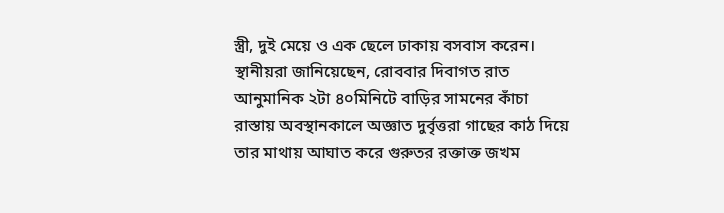স্ত্রী, দুই মেয়ে ও এক ছেলে ঢাকায় বসবাস করেন। স্থানীয়রা জানিয়েছেন, রোববার দিবাগত রাত আনুমানিক ২টা ৪০মিনিটে বাড়ির সামনের কাঁচা রাস্তায় অবস্থানকালে অজ্ঞাত দুর্বৃত্তরা গাছের কাঠ দিয়ে তার মাথায় আঘাত করে গুরুতর রক্তাক্ত জখম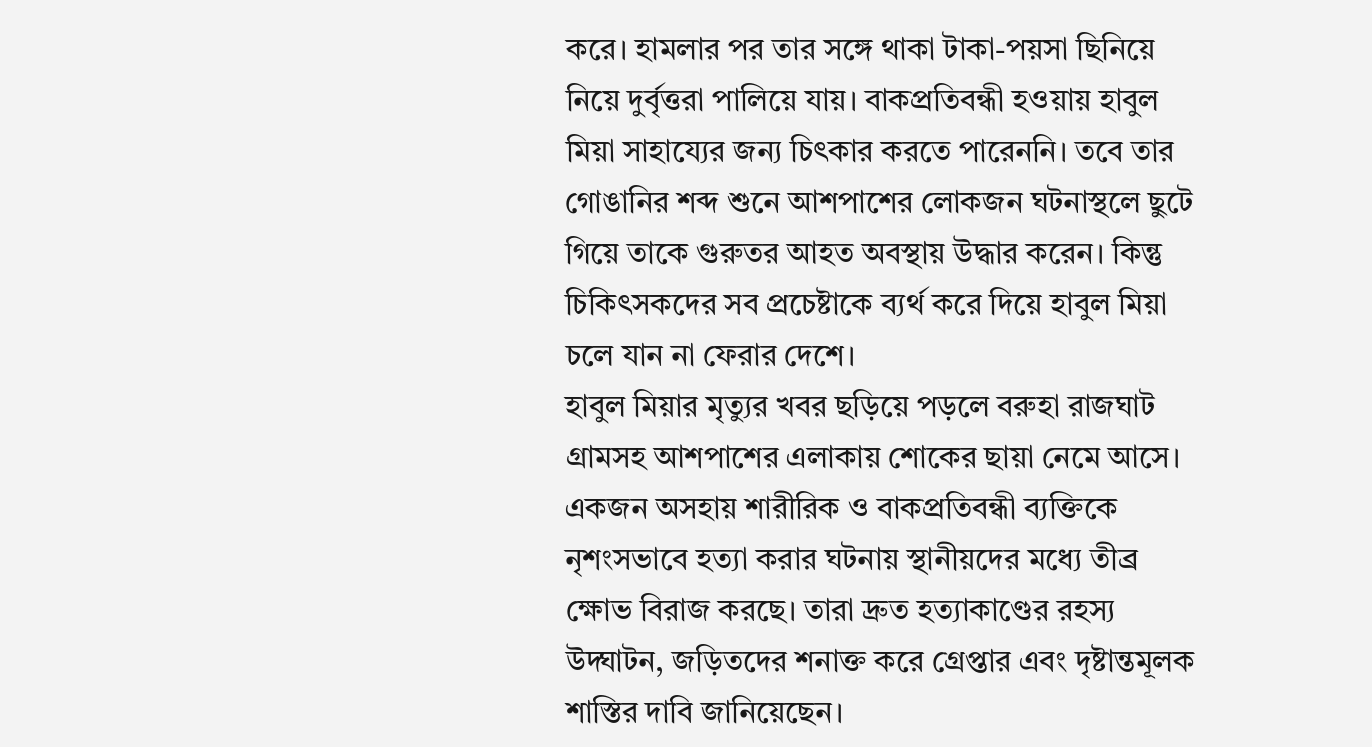করে। হামলার পর তার সঙ্গে থাকা টাকা-পয়সা ছিনিয়ে নিয়ে দুর্বৃত্তরা পালিয়ে যায়। বাকপ্রতিবন্ধী হওয়ায় হাবুল মিয়া সাহায্যের জন্য চিৎকার করতে পারেননি। তবে তার গোঙানির শব্দ শুনে আশপাশের লোকজন ঘটনাস্থলে ছুটে গিয়ে তাকে গুরুতর আহত অবস্থায় উদ্ধার করেন। কিন্তু চিকিৎসকদের সব প্রচেষ্টাকে ব্যর্থ করে দিয়ে হাবুল মিয়া চলে যান না ফেরার দেশে।
হাবুল মিয়ার মৃত্যুর খবর ছড়িয়ে পড়লে বরুহা রাজঘাট গ্রামসহ আশপাশের এলাকায় শোকের ছায়া নেমে আসে। একজন অসহায় শারীরিক ও বাকপ্রতিবন্ধী ব্যক্তিকে নৃশংসভাবে হত্যা করার ঘটনায় স্থানীয়দের মধ্যে তীব্র ক্ষোভ বিরাজ করছে। তারা দ্রুত হত্যাকাণ্ডের রহস্য উদ্ঘাটন, জড়িতদের শনাক্ত করে গ্রেপ্তার এবং দৃষ্টান্তমূলক শাস্তির দাবি জানিয়েছেন।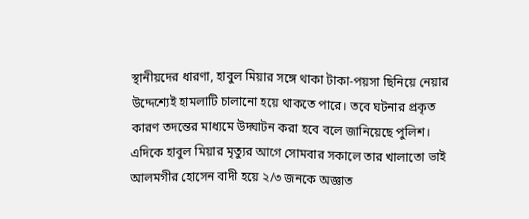স্থানীয়দের ধারণা, হাবুল মিয়ার সঙ্গে থাকা টাকা-পয়সা ছিনিয়ে নেয়ার উদ্দেশ্যেই হামলাটি চালানো হয়ে থাকতে পারে। তবে ঘটনার প্রকৃত কারণ তদন্তের মাধ্যমে উদ্ঘাটন করা হবে বলে জানিয়েছে পুলিশ।
এদিকে হাবুল মিয়ার মৃত্যুর আগে সোমবার সকালে তার খালাতো ভাই আলমগীর হোসেন বাদী হয়ে ২/৩ জনকে অজ্ঞাত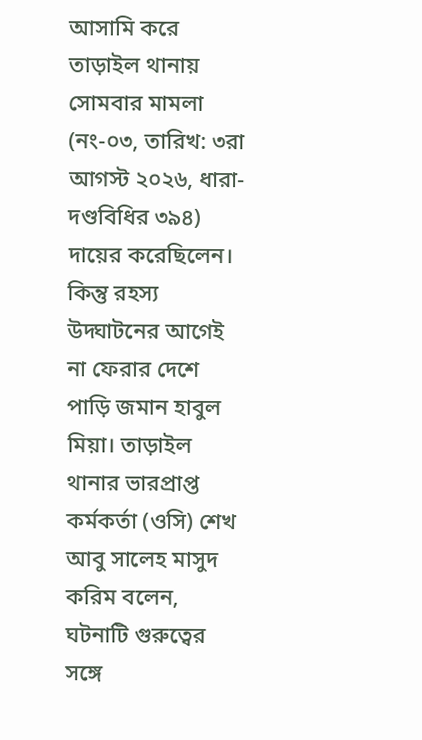আসামি করে তাড়াইল থানায় সোমবার মামলা (নং-০৩, তারিখ: ৩রা আগস্ট ২০২৬, ধারা- দণ্ডবিধির ৩৯৪) দায়ের করেছিলেন। কিন্তু রহস্য উদ্ঘাটনের আগেই না ফেরার দেশে পাড়ি জমান হাবুল মিয়া। তাড়াইল থানার ভারপ্রাপ্ত কর্মকর্তা (ওসি) শেখ আবু সালেহ মাসুদ করিম বলেন, ঘটনাটি গুরুত্বের সঙ্গে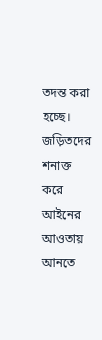তদন্ত করা হচ্ছে। জড়িতদের শনাক্ত করে আইনের আওতায় আনতে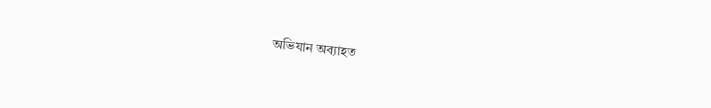অভিযান অব্যাহত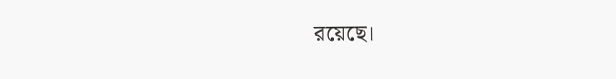রয়েছে।